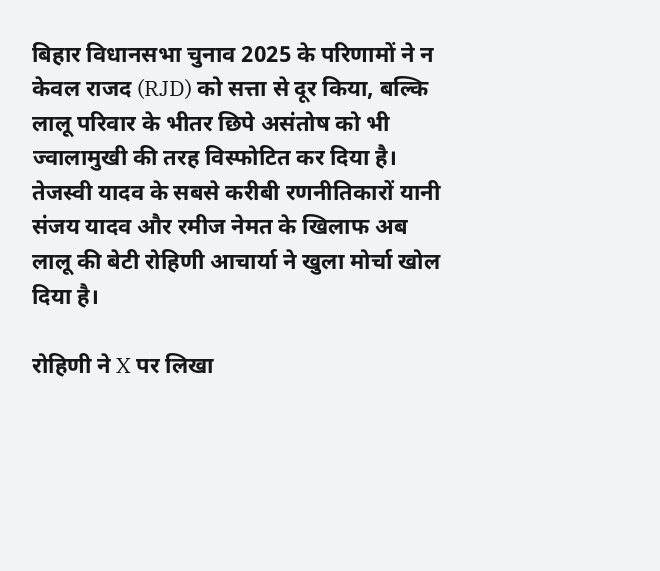बिहार विधानसभा चुनाव 2025 के परिणामों ने न केवल राजद (RJD) को सत्ता से दूर किया, बल्कि लालू परिवार के भीतर छिपे असंतोष को भी ज्वालामुखी की तरह विस्फोटित कर दिया है। तेजस्वी यादव के सबसे करीबी रणनीतिकारों यानी संजय यादव और रमीज नेमत के खिलाफ अब लालू की बेटी रोहिणी आचार्या ने खुला मोर्चा खोल दिया है।

रोहिणी ने X पर लिखा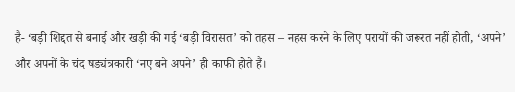है- ‘बड़ी शिद्दत से बनाई और खड़ी की गई ‘बड़ी विरासत’ को तहस – नहस करने के लिए परायों की जरूरत नहीं होती, ‘अपने’ और अपनों के चंद षड्यंत्रकारी ‘नए बने अपने’ ही काफी होते हैं।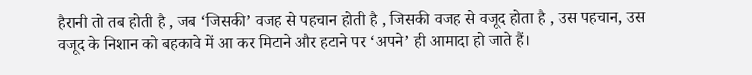हैरानी तो तब होती है , जब ‘जिसकी’ वजह से पहचान होती है , जिसकी वजह से वजूद होता है , उस पहचान, उस वजूद के निशान को बहकावे में आ कर मिटाने और हटाने पर ‘अपने’ ही आमादा हो जाते हैं।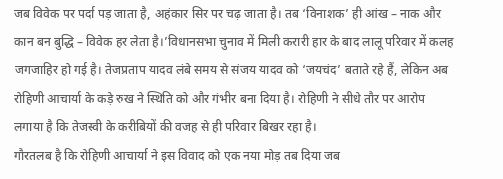जब विवेक पर पर्दा पड़ जाता है, अहंकार सिर पर चढ़ जाता है। तब ‘विनाशक’ ही आंख – नाक और कान बन बुद्धि – विवेक हर लेता है।’विधानसभा चुनाव में मिली करारी हार के बाद लालू परिवार में कलह जगजाहिर हो गई है। तेजप्रताप यादव लंबे समय से संजय यादव को ‘जयचंद’ बताते रहे हैं, लेकिन अब रोहिणी आचार्या के कड़े रुख ने स्थिति को और गंभीर बना दिया है। रोहिणी ने सीधे तौर पर आरोप लगाया है कि तेजस्वी के करीबियों की वजह से ही परिवार बिखर रहा है।
गौरतलब है कि रोहिणी आचार्या ने इस विवाद को एक नया मोड़ तब दिया जब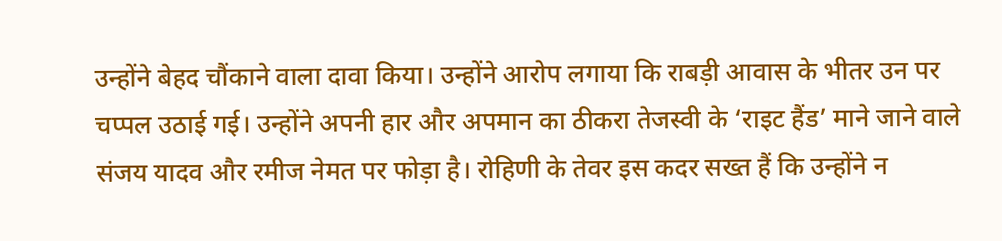उन्होंने बेहद चौंकाने वाला दावा किया। उन्होंने आरोप लगाया कि राबड़ी आवास के भीतर उन पर चप्पल उठाई गई। उन्होंने अपनी हार और अपमान का ठीकरा तेजस्वी के ‘राइट हैंड’ माने जाने वाले संजय यादव और रमीज नेमत पर फोड़ा है। रोहिणी के तेवर इस कदर सख्त हैं कि उन्होंने न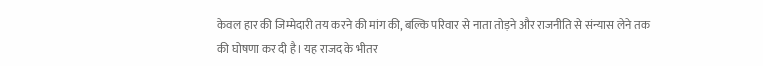केवल हार की जिम्मेदारी तय करने की मांग की, बल्कि परिवार से नाता तोड़ने और राजनीति से संन्यास लेने तक की घोषणा कर दी है। यह राजद के भीतर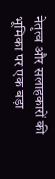नेतृत्व और सलाहकारों की भूमिका पर एक बड़ा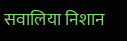सवालिया निशान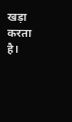खड़ा करता है।